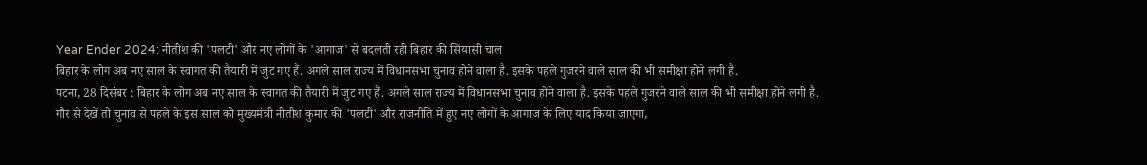Year Ender 2024: नीतीश की 'पलटी' और नए लोगों के 'आगाज' से बदलती रही बिहार की सियासी चाल
बिहार के लोग अब नए साल के स्वागत की तैयारी में जुट गए हैं. अगले साल राज्य में विधानसभा चुनाव होने वाला है. इसके पहले गुजरने वाले साल की भी समीक्षा होने लगी है.
पटना, 28 दिसंबर : बिहार के लोग अब नए साल के स्वागत की तैयारी में जुट गए हैं. अगले साल राज्य में विधानसभा चुनाव होने वाला है. इसके पहले गुजरने वाले साल की भी समीक्षा होने लगी है. गौर से देखें तो चुनाव से पहले के इस साल को मुख्यमंत्री नीतीश कुमार की 'पलटी' और राजनीति में हुए नए लोगों के आगाज के लिए याद किया जाएगा,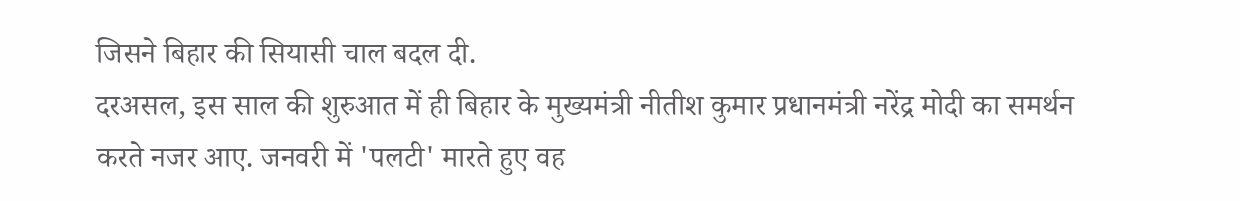जिसने बिहार की सियासी चाल बदल दी.
दरअसल, इस साल की शुरुआत में ही बिहार के मुख्यमंत्री नीतीश कुमार प्रधानमंत्री नरेंद्र मोदी का समर्थन करते नजर आए. जनवरी में 'पलटी' मारते हुए वह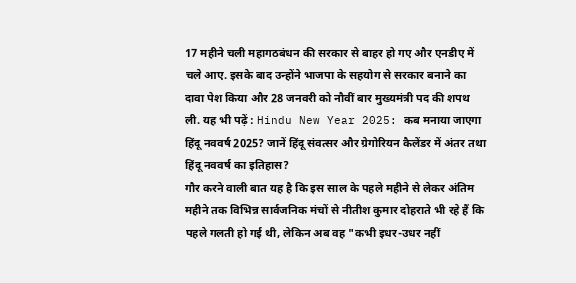17 महीने चली महागठबंधन की सरकार से बाहर हो गए और एनडीए में चले आए. इसके बाद उन्होंने भाजपा के सहयोग से सरकार बनाने का दावा पेश किया और 28 जनवरी को नौवीं बार मुख्यमंत्री पद की शपथ ली. यह भी पढ़ें : Hindu New Year 2025: कब मनाया जाएगा हिंदू नववर्ष 2025? जानें हिंदू संवत्सर और ग्रेगोरियन कैलेंडर में अंतर तथा हिंदू नववर्ष का इतिहास?
गौर करने वाली बात यह है कि इस साल के पहले महीने से लेकर अंतिम महीने तक विभिन्न सार्वजनिक मंचों से नीतीश कुमार दोहराते भी रहे हैं कि पहले गलती हो गई थी, लेकिन अब वह "कभी इधर-उधर नहीं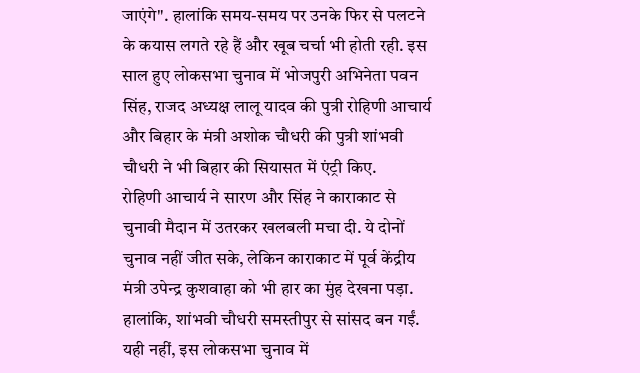जाएंगे". हालांकि समय-समय पर उनके फिर से पलटने के कयास लगते रहे हैं और खूब चर्चा भी होती रही. इस साल हुए लोकसभा चुनाव में भोजपुरी अभिनेता पवन सिंह, राजद अध्यक्ष लालू यादव की पुत्री रोहिणी आचार्य और बिहार के मंत्री अशोक चौधरी की पुत्री शांभवी चौधरी ने भी बिहार की सियासत में एंट्री किए.
रोहिणी आचार्य ने सारण और सिंह ने काराकाट से चुनावी मैदान में उतरकर खलबली मचा दी. ये दोनों चुनाव नहीं जीत सके, लेकिन काराकाट में पूर्व केंद्रीय मंत्री उपेन्द्र कुशवाहा को भी हार का मुंह देखना पड़ा. हालांकि, शांभवी चौधरी समस्तीपुर से सांसद बन गईं. यही नहीं, इस लोकसभा चुनाव में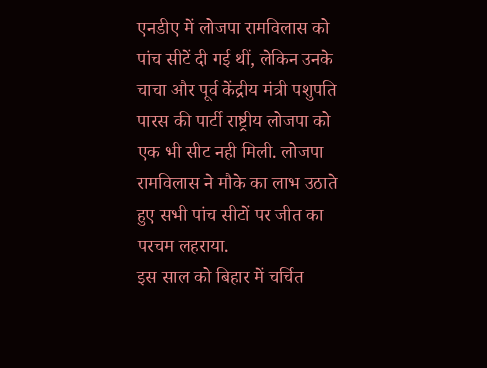एनडीए में लोजपा रामविलास को पांच सीटें दी गई थीं, लेकिन उनके चाचा और पूर्व केंद्रीय मंत्री पशुपति पारस की पार्टी राष्ट्रीय लोजपा को एक भी सीट नही मिली. लोजपा रामविलास ने मौके का लाभ उठाते हुए सभी पांच सीटों पर जीत का परचम लहराया.
इस साल को बिहार में चर्चित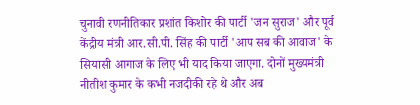चुनावी रणनीतिकार प्रशांत किशोर की पार्टी 'जन सुराज' और पूर्व केंद्रीय मंत्री आर.सी.पी. सिंह की पार्टी 'आप सब की आवाज' के सियासी आगाज के लिए भी याद किया जाएगा. दोनों मुख्यमंत्री नीतीश कुमार के कभी नजदीकी रहे थे और अब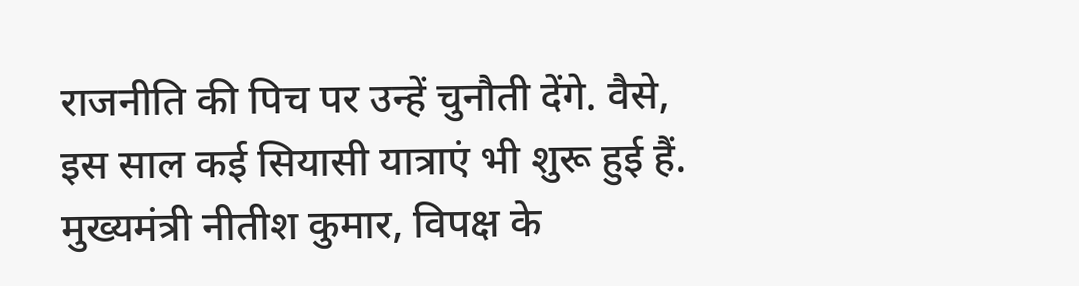राजनीति की पिच पर उन्हें चुनौती देंगे. वैसे, इस साल कई सियासी यात्राएं भी शुरू हुई हैं. मुख्यमंत्री नीतीश कुमार, विपक्ष के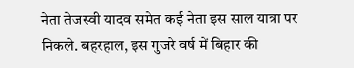नेता तेजस्वी यादव समेत कई नेता इस साल यात्रा पर निकले. बहरहाल, इस गुजरे वर्ष में बिहार की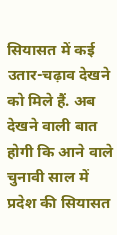सियासत में कई उतार-चढ़ाव देखने को मिले हैं. अब देखने वाली बात होगी कि आने वाले चुनावी साल में प्रदेश की सियासत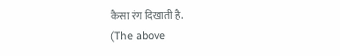कैसा रंग दिखाती है.
(The above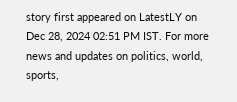story first appeared on LatestLY on Dec 28, 2024 02:51 PM IST. For more news and updates on politics, world, sports,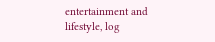entertainment and lifestyle, log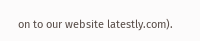on to our website latestly.com).